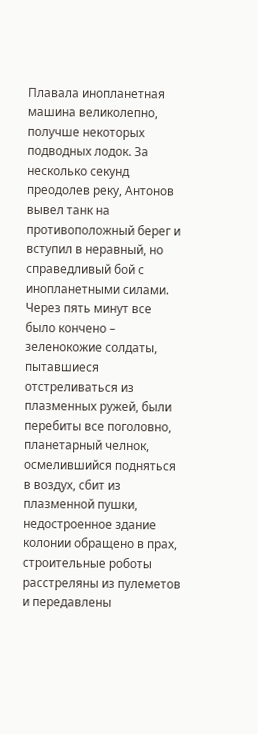Плавала инопланетная машина великолепно, получше некоторых подводных лодок. За несколько секунд преодолев реку, Антонов вывел танк на противоположный берег и вступил в неравный, но справедливый бой с инопланетными силами. Через пять минут все было кончено – зеленокожие солдаты, пытавшиеся отстреливаться из плазменных ружей, были перебиты все поголовно, планетарный челнок, осмелившийся подняться в воздух, сбит из плазменной пушки, недостроенное здание колонии обращено в прах, строительные роботы расстреляны из пулеметов и передавлены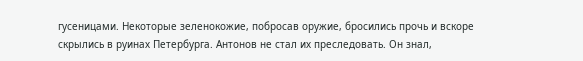гусеницами. Некоторые зеленокожие, побросав оружие, бросились прочь и вскоре скрылись в руинах Петербурга. Антонов не стал их преследовать. Он знал,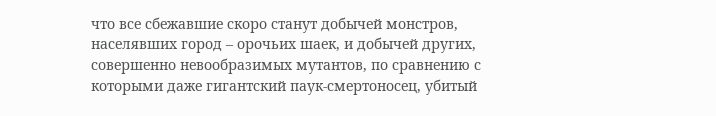что все сбежавшие скоро станут добычей монстров, населявших город – орочьих шаек, и добычей других, совершенно невообразимых мутантов, по сравнению с которыми даже гигантский паук-смертоносец, убитый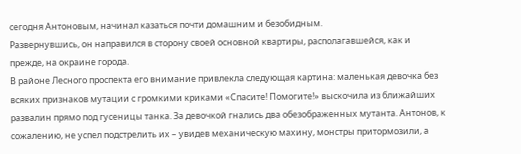сегодня Антоновым, начинал казаться почти домашним и безобидным.
Развернувшись, он направился в сторону своей основной квартиры, располагавшейся, как и прежде, на окраине города.
В районе Лесного проспекта его внимание привлекла следующая картина: маленькая девочка без всяких признаков мутации с громкими криками «Спасите! Помогите!» выскочила из ближайших развалин прямо под гусеницы танка. За девочкой гнались два обезображенных мутанта. Антонов, к сожалению, не успел подстрелить их – увидев механическую махину, монстры притормозили, а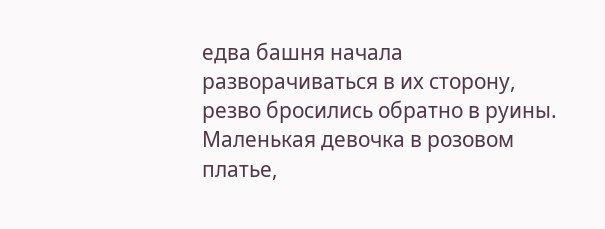едва башня начала разворачиваться в их сторону, резво бросились обратно в руины. Маленькая девочка в розовом платье,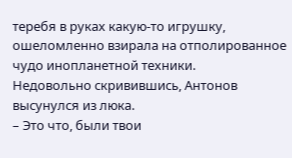теребя в руках какую-то игрушку, ошеломленно взирала на отполированное чудо инопланетной техники.
Недовольно скривившись, Антонов высунулся из люка.
– Это что, были твои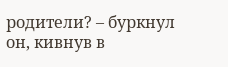родители? – буркнул он, кивнув в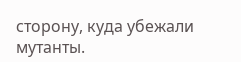сторону, куда убежали мутанты.